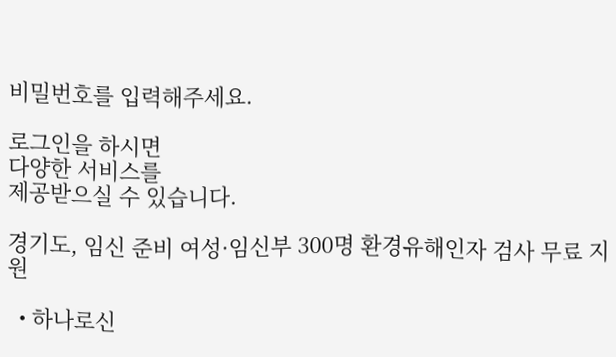비밀번호를 입력해주세요.

로그인을 하시면
다양한 서비스를
제공받으실 수 있습니다.

경기도, 임신 준비 여성·임신부 300명 환경유해인자 검사 무료 지원

  • 하나로신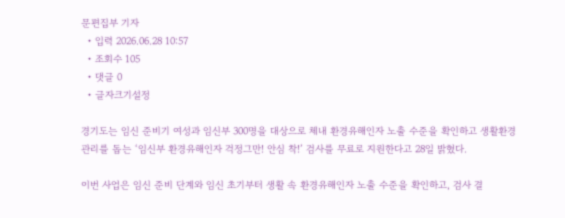문편집부 기자
  • 입력 2026.06.28 10:57
  • 조회수 105
  • 댓글 0
  • 글자크기설정

경기도는 임신 준비기 여성과 임신부 300명을 대상으로 체내 환경유해인자 노출 수준을 확인하고 생활환경 관리를 돕는 ‘임신부 환경유해인자 걱정그만! 안심 착!’ 검사를 무료로 지원한다고 28일 밝혔다.

이번 사업은 임신 준비 단계와 임신 초기부터 생활 속 환경유해인자 노출 수준을 확인하고, 검사 결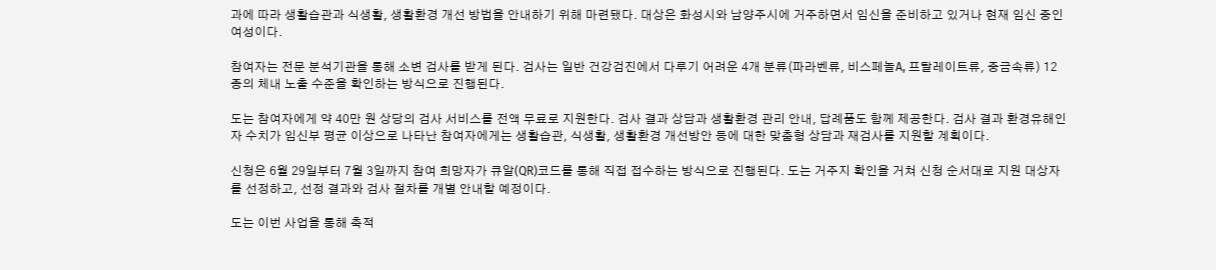과에 따라 생활습관과 식생활, 생활환경 개선 방법을 안내하기 위해 마련됐다. 대상은 화성시와 남양주시에 거주하면서 임신을 준비하고 있거나 현재 임신 중인 여성이다.

참여자는 전문 분석기관을 통해 소변 검사를 받게 된다. 검사는 일반 건강검진에서 다루기 어려운 4개 분류(파라벤류, 비스페놀A, 프탈레이트류, 중금속류) 12종의 체내 노출 수준을 확인하는 방식으로 진행된다.

도는 참여자에게 약 40만 원 상당의 검사 서비스를 전액 무료로 지원한다. 검사 결과 상담과 생활환경 관리 안내, 답례품도 함께 제공한다. 검사 결과 환경유해인자 수치가 임신부 평균 이상으로 나타난 참여자에게는 생활습관, 식생활, 생활환경 개선방안 등에 대한 맞춤형 상담과 재검사를 지원할 계획이다.

신청은 6월 29일부터 7월 3일까지 참여 희망자가 큐알(QR)코드를 통해 직접 접수하는 방식으로 진행된다. 도는 거주지 확인을 거쳐 신청 순서대로 지원 대상자를 선정하고, 선정 결과와 검사 절차를 개별 안내할 예정이다.

도는 이번 사업을 통해 축적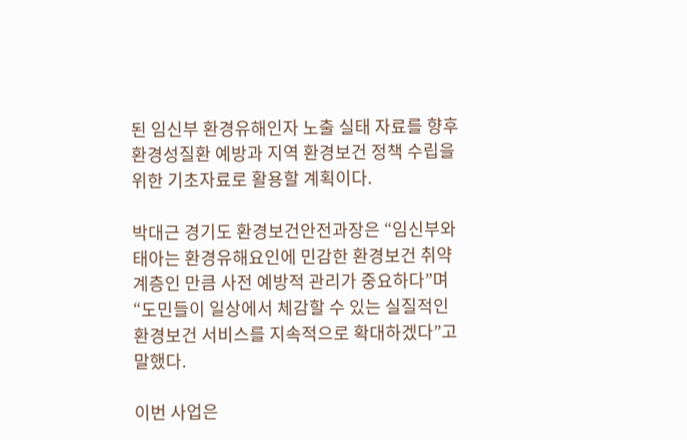된 임신부 환경유해인자 노출 실태 자료를 향후 환경성질환 예방과 지역 환경보건 정책 수립을 위한 기초자료로 활용할 계획이다.

박대근 경기도 환경보건안전과장은 “임신부와 태아는 환경유해요인에 민감한 환경보건 취약계층인 만큼 사전 예방적 관리가 중요하다”며 “도민들이 일상에서 체감할 수 있는 실질적인 환경보건 서비스를 지속적으로 확대하겠다”고 말했다.

이번 사업은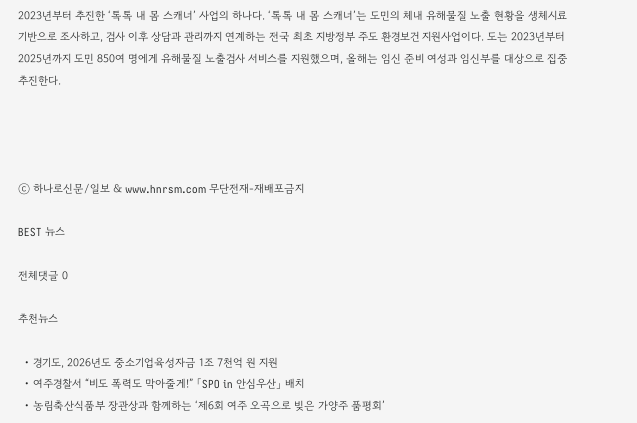2023년부터 추진한 ‘톡톡 내 몸 스캐너’ 사업의 하나다. ‘톡톡 내 몸 스캐너’는 도민의 체내 유해물질 노출 현황을 생체시료 기반으로 조사하고, 검사 이후 상담과 관리까지 연계하는 전국 최초 지방정부 주도 환경보건 지원사업이다. 도는 2023년부터 2025년까지 도민 850여 명에게 유해물질 노출검사 서비스를 지원했으며, 올해는 임신 준비 여성과 임신부를 대상으로 집중 추진한다.




ⓒ 하나로신문/일보 & www.hnrsm.com 무단전재-재배포금지

BEST 뉴스

전체댓글 0

추천뉴스

  • 경기도, 2026년도 중소기업육성자금 1조 7천억 원 지원
  • 여주경찰서 “비도 폭력도 막아줄게!” 「SPO in 안심우산」 배치
  • 농림축산식품부 장관상과 함께하는 ‘제6회 여주 오곡으로 빚은 가양주 품평회’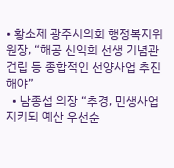• 황소제 광주시의회 행정복지위원장, “해공 신익희 선생 기념관 건립 등 종합적인 선양사업 추진해야”
  • 남종섭 의장 “추경, 민생사업 지키되 예산 우선순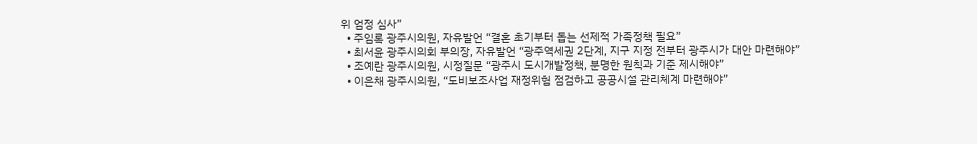위 엄정 심사”
  • 주임록 광주시의원, 자유발언 “결혼 초기부터 돕는 선제적 가족정책 필요”
  • 최서윤 광주시의회 부의장, 자유발언 “광주역세권 2단계, 지구 지정 전부터 광주시가 대안 마련해야”
  • 조예란 광주시의원, 시정질문 “광주시 도시개발정책, 분명한 원칙과 기준 제시해야”
  • 이은채 광주시의원, “도비보조사업 재정위험 점검하고 공공시설 관리체계 마련해야”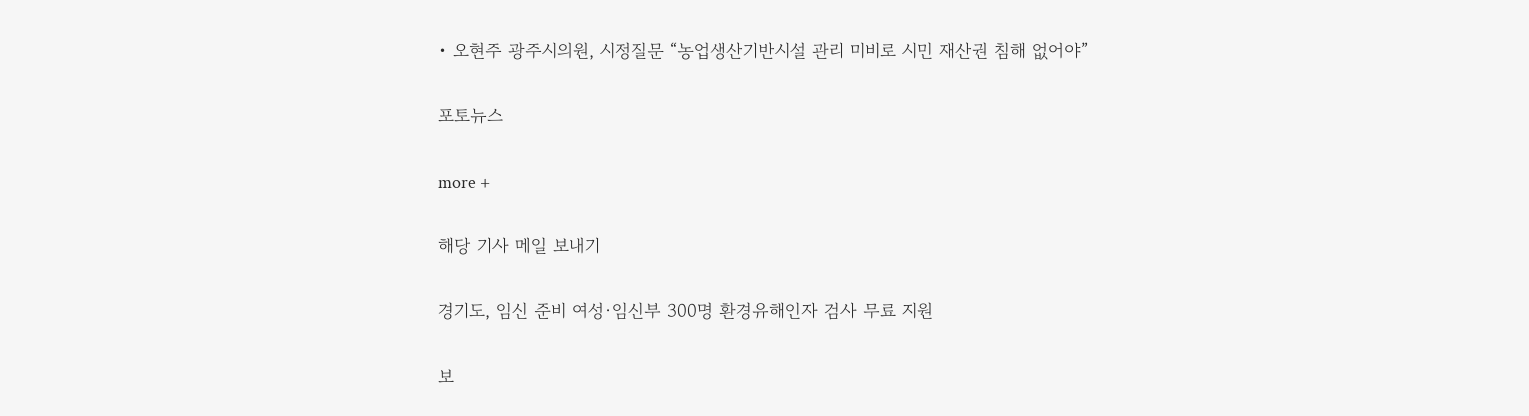• 오현주 광주시의원, 시정질문 “농업생산기반시설 관리 미비로 시민 재산권 침해 없어야”

포토뉴스

more +

해당 기사 메일 보내기

경기도, 임신 준비 여성·임신부 300명 환경유해인자 검사 무료 지원

보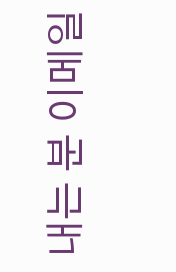내는 분 이메일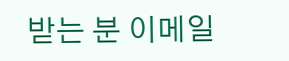받는 분 이메일